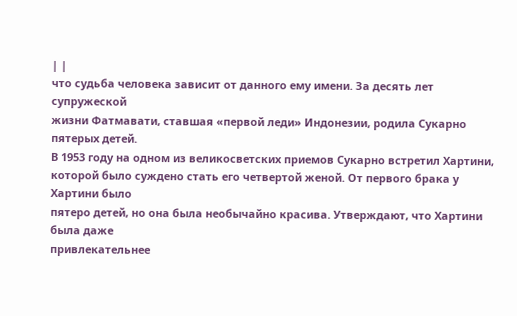| |
что судьба человека зависит от данного ему имени. За десять лет супружеской
жизни Фатмавати, ставшая «первой леди» Индонезии, родила Сукарно пятерых детей.
В 1953 году на одном из великосветских приемов Сукарно встретил Хартини,
которой было суждено стать его четвертой женой. От первого брака у Хартини было
пятеро детей, но она была необычайно красива. Утверждают, что Хартини была даже
привлекательнее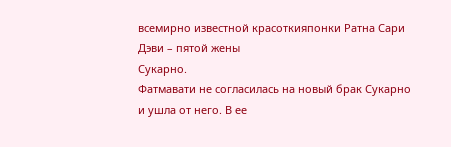всемирно известной красоткияпонки Ратна Сари Дэви – пятой жены
Сукарно.
Фатмавати не согласилась на новый брак Сукарно и ушла от него. В ее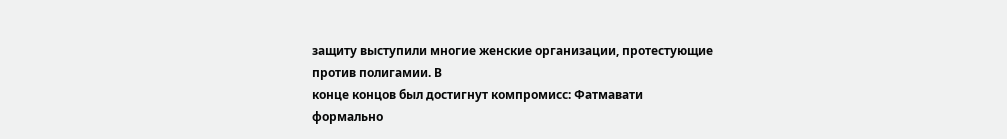защиту выступили многие женские организации, протестующие против полигамии. В
конце концов был достигнут компромисс: Фатмавати формально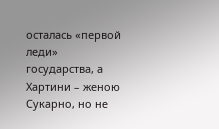осталась «первой
леди» государства, а Хартини – женою Сукарно, но не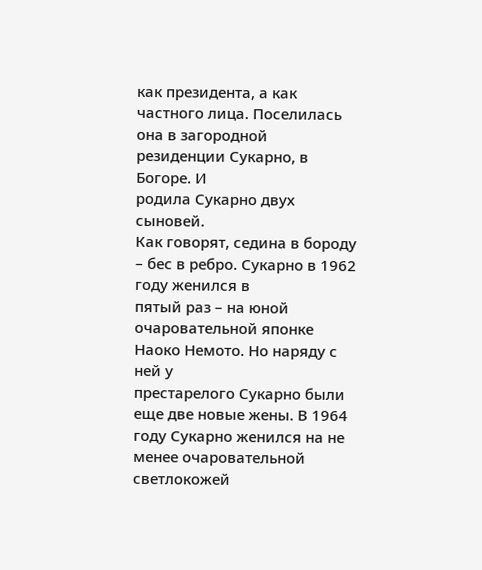как президента, а как
частного лица. Поселилась она в загородной резиденции Сукарно, в Богоре. И
родила Сукарно двух сыновей.
Как говорят, седина в бороду – бес в ребро. Сукарно в 1962 году женился в
пятый раз – на юной очаровательной японке Наоко Немото. Но наряду с ней у
престарелого Сукарно были еще две новые жены. В 1964 году Сукарно женился на не
менее очаровательной светлокожей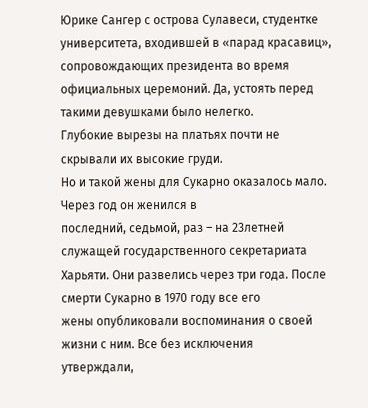Юрике Сангер с острова Сулавеси, студентке
университета, входившей в «парад красавиц», сопровождающих президента во время
официальных церемоний. Да, устоять перед такими девушками было нелегко.
Глубокие вырезы на платьях почти не скрывали их высокие груди.
Но и такой жены для Сукарно оказалось мало. Через год он женился в
последний, седьмой, раз – на 23летней служащей государственного секретариата
Харьяти. Они развелись через три года. После смерти Сукарно в 1970 году все его
жены опубликовали воспоминания о своей жизни с ним. Все без исключения
утверждали,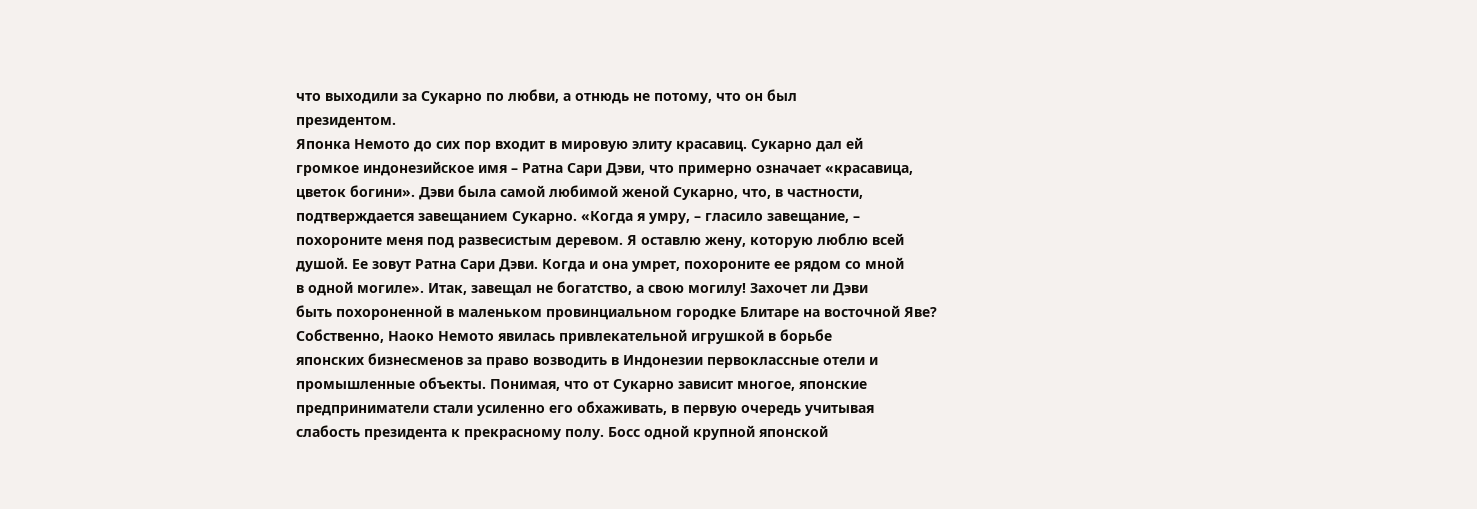что выходили за Сукарно по любви, а отнюдь не потому, что он был
президентом.
Японка Немото до сих пор входит в мировую элиту красавиц. Сукарно дал ей
громкое индонезийское имя – Ратна Сари Дэви, что примерно означает «красавица,
цветок богини». Дэви была самой любимой женой Сукарно, что, в частности,
подтверждается завещанием Сукарно. «Когда я умру, – гласило завещание, –
похороните меня под развесистым деревом. Я оставлю жену, которую люблю всей
душой. Ее зовут Ратна Сари Дэви. Когда и она умрет, похороните ее рядом со мной
в одной могиле». Итак, завещал не богатство, а свою могилу! Захочет ли Дэви
быть похороненной в маленьком провинциальном городке Блитаре на восточной Яве?
Собственно, Наоко Немото явилась привлекательной игрушкой в борьбе
японских бизнесменов за право возводить в Индонезии первоклассные отели и
промышленные объекты. Понимая, что от Сукарно зависит многое, японские
предприниматели стали усиленно его обхаживать, в первую очередь учитывая
слабость президента к прекрасному полу. Босс одной крупной японской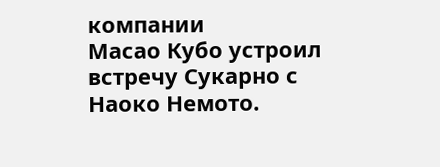компании
Масао Кубо устроил встречу Сукарно с Наоко Немото.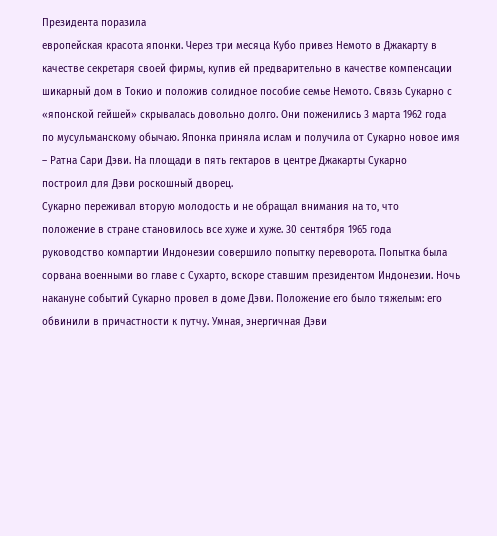Президента поразила
европейская красота японки. Через три месяца Кубо привез Немото в Джакарту в
качестве секретаря своей фирмы, купив ей предварительно в качестве компенсации
шикарный дом в Токио и положив солидное пособие семье Немото. Связь Сукарно с
«японской гейшей» скрывалась довольно долго. Они поженились 3 марта 1962 года
по мусульманскому обычаю. Японка приняла ислам и получила от Сукарно новое имя
– Ратна Сари Дэви. На площади в пять гектаров в центре Джакарты Сукарно
построил для Дэви роскошный дворец.
Сукарно переживал вторую молодость и не обращал внимания на то, что
положение в стране становилось все хуже и хуже. 30 сентября 1965 года
руководство компартии Индонезии совершило попытку переворота. Попытка была
сорвана военными во главе с Сухарто, вскоре ставшим президентом Индонезии. Ночь
накануне событий Сукарно провел в доме Дэви. Положение его было тяжелым: его
обвинили в причастности к путчу. Умная, энергичная Дэви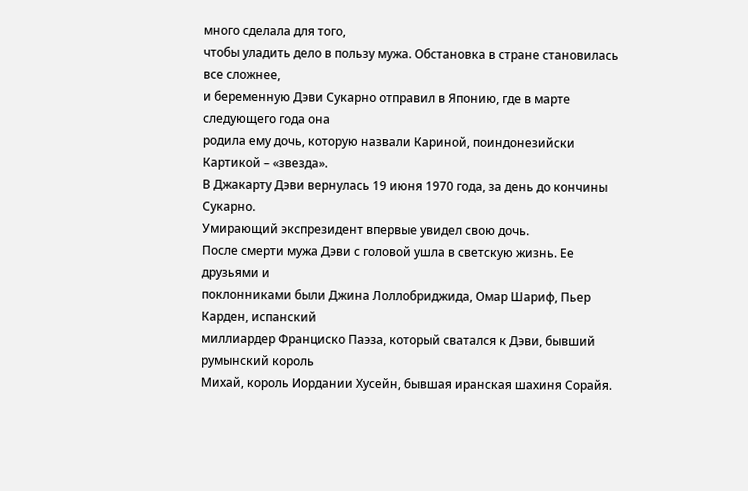много сделала для того,
чтобы уладить дело в пользу мужа. Обстановка в стране становилась все сложнее,
и беременную Дэви Сукарно отправил в Японию, где в марте следующего года она
родила ему дочь, которую назвали Кариной, поиндонезийски Картикой – «звезда».
В Джакарту Дэви вернулась 19 июня 1970 года, за день до кончины Сукарно.
Умирающий экспрезидент впервые увидел свою дочь.
После смерти мужа Дэви с головой ушла в светскую жизнь. Ее друзьями и
поклонниками были Джина Лоллобриджида, Омар Шариф, Пьер Карден, испанский
миллиардер Франциско Паэза, который сватался к Дэви, бывший румынский король
Михай, король Иордании Хусейн, бывшая иранская шахиня Сорайя.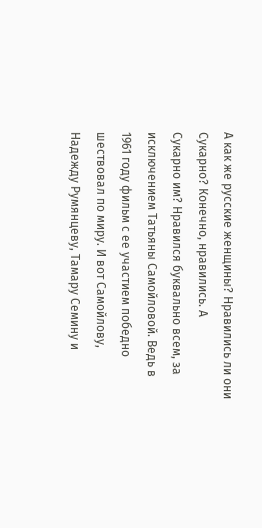А как же русские женщины? Нравились ли они Сукарно? Конечно, нравились. А
Сукарно им? Нравился буквально всем, за исключением Татьяны Самойловой. Ведь в
1961 году фильм с ее участием победно шествовал по миру. И вот Самойлову,
Надежду Румянцеву, Тамару Семину и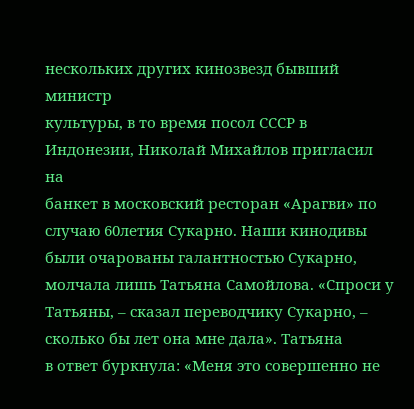нескольких других кинозвезд бывший министр
культуры, в то время посол СССР в Индонезии, Николай Михайлов пригласил на
банкет в московский ресторан «Арагви» по случаю 60летия Сукарно. Наши кинодивы
были очарованы галантностью Сукарно, молчала лишь Татьяна Самойлова. «Спроси у
Татьяны, – сказал переводчику Сукарно, – сколько бы лет она мне дала». Татьяна
в ответ буркнула: «Меня это совершенно не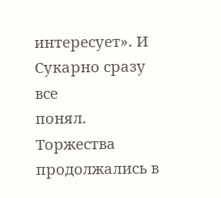интересует». И Сукарно сразу все
понял.
Торжества продолжались в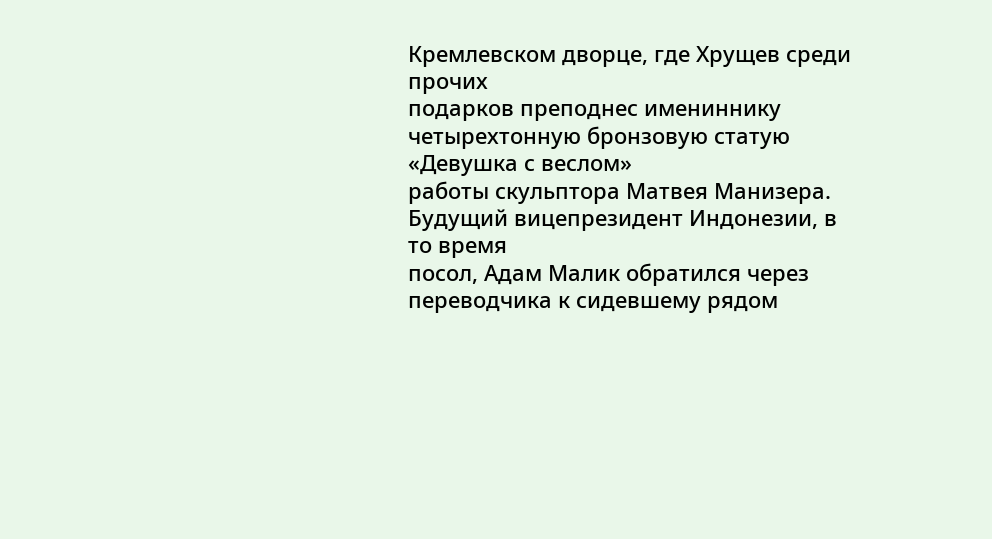Кремлевском дворце, где Хрущев среди прочих
подарков преподнес имениннику четырехтонную бронзовую статую «Девушка с веслом»
работы скульптора Матвея Манизера. Будущий вицепрезидент Индонезии, в то время
посол, Адам Малик обратился через переводчика к сидевшему рядом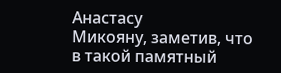Анастасу
Микояну, заметив, что в такой памятный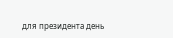для президента день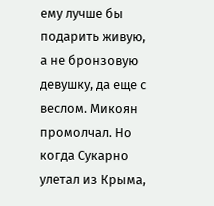ему лучше бы
подарить живую, а не бронзовую девушку, да еще с веслом. Микоян промолчал. Но
когда Сукарно улетал из Крыма,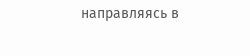направляясь в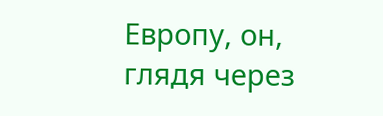Европу, он, глядя через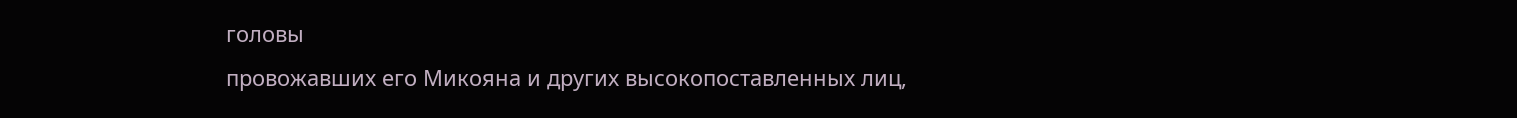головы
провожавших его Микояна и других высокопоставленных лиц,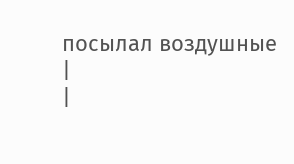посылал воздушные
|
|